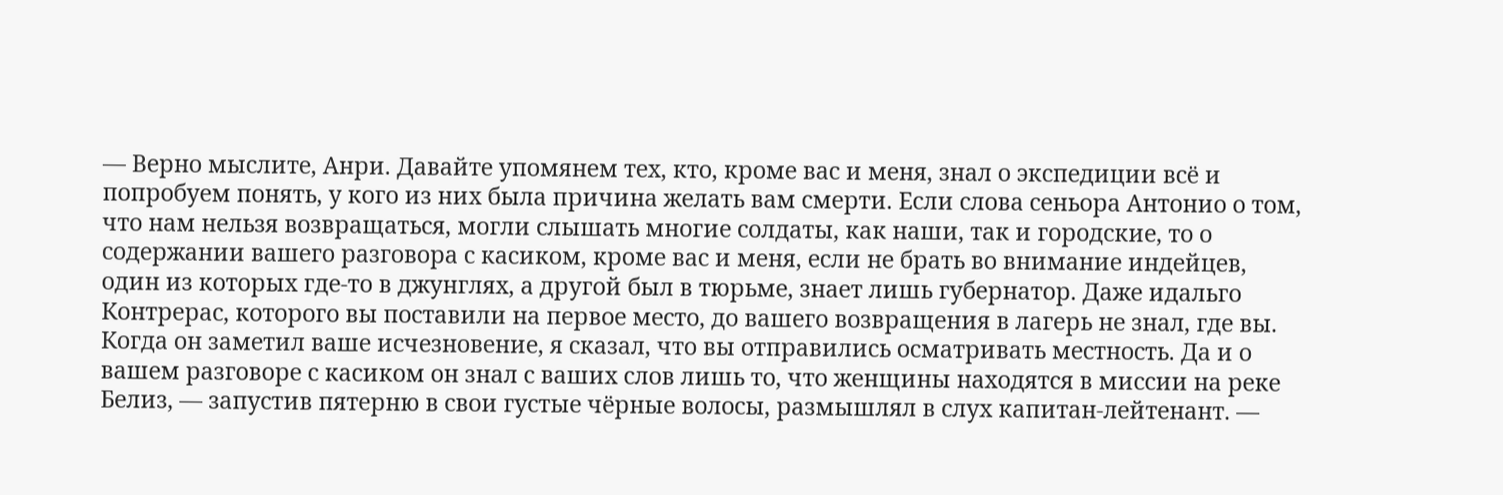— Верно мыслите, Анри. Давайте упомянем тех, кто, кроме вас и меня, знал о экспедиции всё и попробуем понять, у кого из них была причина желать вам смерти. Если слова сеньора Антонио о том, что нам нельзя возвращаться, могли слышать многие солдаты, как наши, так и городские, то о содержании вашего разговора с касиком, кроме вас и меня, если не брать во внимание индейцев, один из которых где-то в джунглях, а другой был в тюрьме, знает лишь губернатор. Даже идальго Контрерас, которого вы поставили на первое место, до вашего возвращения в лагерь не знал, где вы. Когда он заметил ваше исчезновение, я сказал, что вы отправились осматривать местность. Да и о вашем разговоре с касиком он знал с ваших слов лишь то, что женщины находятся в миссии на реке Белиз, — запустив пятерню в свои густые чёрные волосы, размышлял в слух капитан-лейтенант. —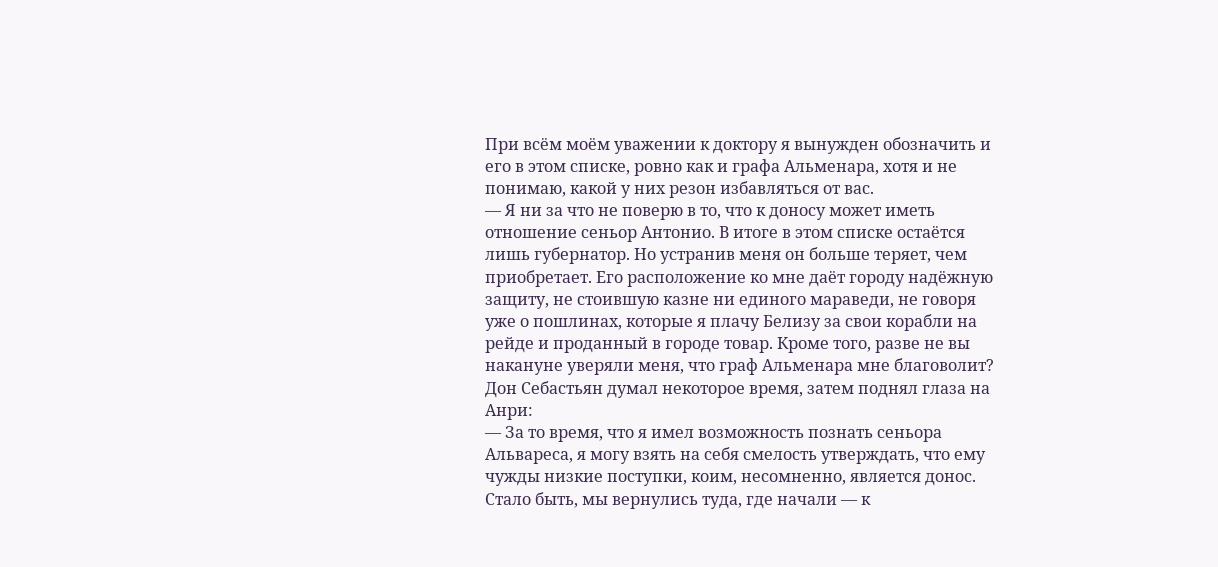При всём моём уважении к доктору я вынужден обозначить и его в этом списке, ровно как и графа Альменара, хотя и не понимаю, какой у них резон избавляться от вас.
— Я ни за что не поверю в то, что к доносу может иметь отношение сеньор Антонио. В итоге в этом списке остаётся лишь губернатор. Но устранив меня он больше теряет, чем приобретает. Его расположение ко мне даёт городу надёжную защиту, не стоившую казне ни единого мараведи, не говоря уже о пошлинах, которые я плачу Белизу за свои корабли на рейде и проданный в городе товар. Кроме того, разве не вы накануне уверяли меня, что граф Альменара мне благоволит?
Дон Себастьян думал некоторое время, затем поднял глаза на Анри:
— За то время, что я имел возможность познать сеньора Альвареса, я могу взять на себя смелость утверждать, что ему чужды низкие поступки, коим, несомненно, является донос. Стало быть, мы вернулись туда, где начали — к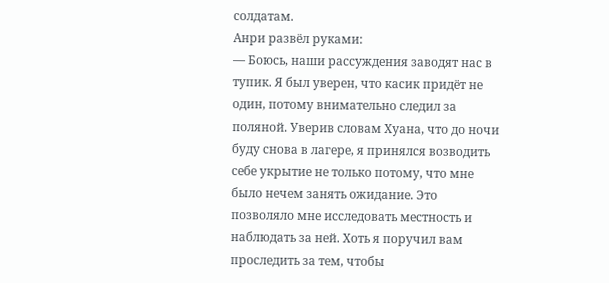солдатам.
Анри развёл руками:
— Боюсь, наши рассуждения заводят нас в тупик. Я был уверен, что касик придёт не один, потому внимательно следил за поляной. Уверив словам Хуана, что до ночи буду снова в лагере, я принялся возводить себе укрытие не только потому, что мне было нечем занять ожидание. Это позволяло мне исследовать местность и наблюдать за ней. Хоть я поручил вам проследить за тем, чтобы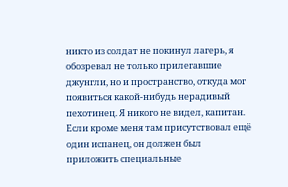никто из солдат не покинул лагерь, я обозревал не только прилегавшие джунгли, но и пространство, откуда мог появиться какой-нибудь нерадивый пехотинец. Я никого не видел, капитан. Если кроме меня там присутствовал ещё один испанец, он должен был приложить специальные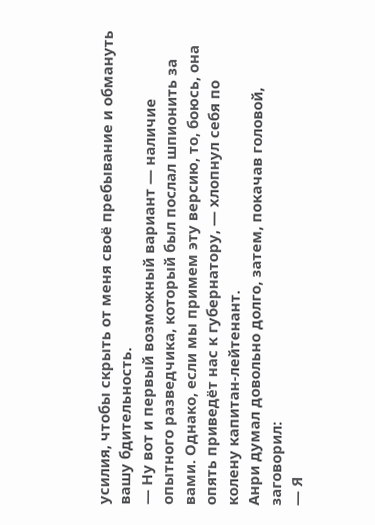усилия, чтобы скрыть от меня своё пребывание и обмануть вашу бдительность.
— Ну вот и первый возможный вариант — наличие опытного разведчика, который был послал шпионить за вами. Однако, если мы примем эту версию, то, боюсь, она опять приведёт нас к губернатору, — хлопнул себя по колену капитан-лейтенант.
Анри думал довольно долго, затем, покачав головой, заговорил:
— Я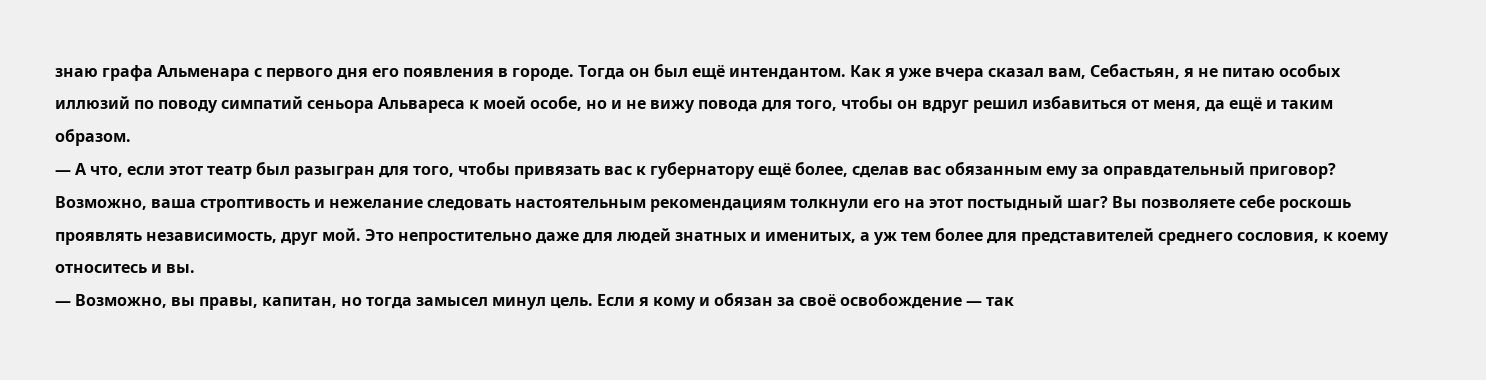знаю графа Альменара с первого дня его появления в городе. Тогда он был ещё интендантом. Как я уже вчера сказал вам, Себастьян, я не питаю особых иллюзий по поводу симпатий сеньора Альвареса к моей особе, но и не вижу повода для того, чтобы он вдруг решил избавиться от меня, да ещё и таким образом.
— А что, если этот театр был разыгран для того, чтобы привязать вас к губернатору ещё более, сделав вас обязанным ему за оправдательный приговор? Возможно, ваша строптивость и нежелание следовать настоятельным рекомендациям толкнули его на этот постыдный шаг? Вы позволяете себе роскошь проявлять независимость, друг мой. Это непростительно даже для людей знатных и именитых, а уж тем более для представителей среднего сословия, к коему относитесь и вы.
— Возможно, вы правы, капитан, но тогда замысел минул цель. Если я кому и обязан за своё освобождение — так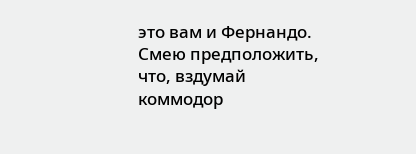это вам и Фернандо. Смею предположить, что, вздумай коммодор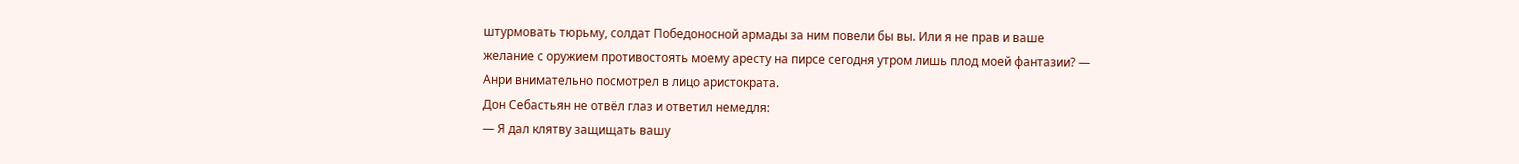штурмовать тюрьму, солдат Победоносной армады за ним повели бы вы. Или я не прав и ваше желание с оружием противостоять моему аресту на пирсе сегодня утром лишь плод моей фантазии? — Анри внимательно посмотрел в лицо аристократа.
Дон Себастьян не отвёл глаз и ответил немедля:
— Я дал клятву защищать вашу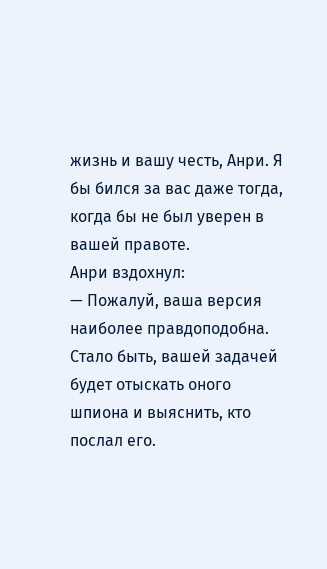жизнь и вашу честь, Анри. Я бы бился за вас даже тогда, когда бы не был уверен в вашей правоте.
Анри вздохнул:
— Пожалуй, ваша версия наиболее правдоподобна. Стало быть, вашей задачей будет отыскать оного шпиона и выяснить, кто послал его.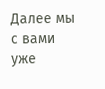Далее мы с вами уже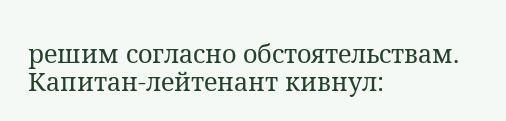решим согласно обстоятельствам.
Капитан-лейтенант кивнул: